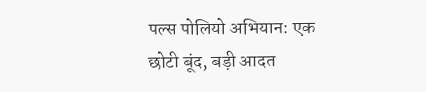पल्स पोलियो अभियान: एक छोटी बूंद, बड़ी आदत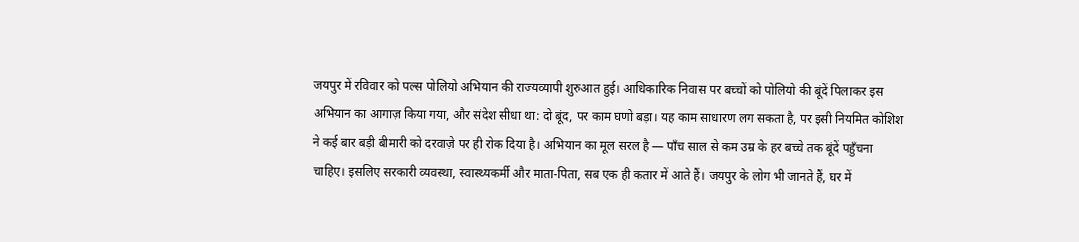जयपुर में रविवार को पल्स पोलियो अभियान की राज्यव्यापी शुरुआत हुई। आधिकारिक निवास पर बच्चों को पोलियो की बूंदें पिलाकर इस अभियान का आगाज़ किया गया, और संदेश सीधा था: दो बूंद, पर काम घणो बड़ा। यह काम साधारण लग सकता है, पर इसी नियमित कोशिश ने कई बार बड़ी बीमारी को दरवाज़े पर ही रोक दिया है। अभियान का मूल सरल है — पाँच साल से कम उम्र के हर बच्चे तक बूंदें पहुँचना चाहिए। इसलिए सरकारी व्यवस्था, स्वास्थ्यकर्मी और माता-पिता, सब एक ही कतार में आते हैं। जयपुर के लोग भी जानते हैं, घर में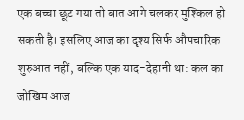एक बच्चा छूट गया तो बात आगे चलकर मुश्किल हो सकती है। इसलिए आज का दृश्य सिर्फ औपचारिक शुरुआत नहीं, बल्कि एक याद-देहानी था: कल का जोखिम आज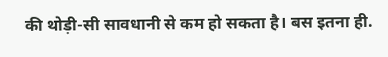की थोड़ी-सी सावधानी से कम हो सकता है। बस इतना ही.